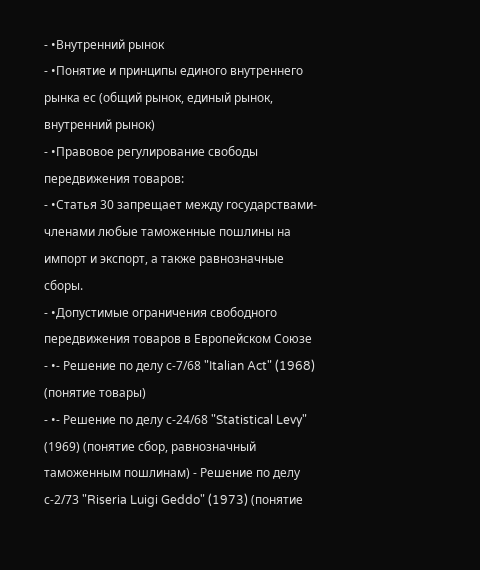- •Внутренний рынок
- •Понятие и принципы единого внутреннего рынка ес (общий рынок, единый рынок, внутренний рынок)
- •Правовое регулирование свободы передвижения товаров:
- •Статья 30 запрещает между государствами-членами любые таможенные пошлины на импорт и экспорт, а также равнозначные сборы.
- •Допустимые ограничения свободного передвижения товаров в Европейском Союзе
- •- Решение по делу с-7/68 "Italian Act" (1968) (понятие товары)
- •- Решение по делу с-24/68 "Statistical Levy" (1969) (понятие сбор, равнозначный таможенным пошлинам) - Решение по делу с-2/73 "Riseria Luigi Geddo" (1973) (понятие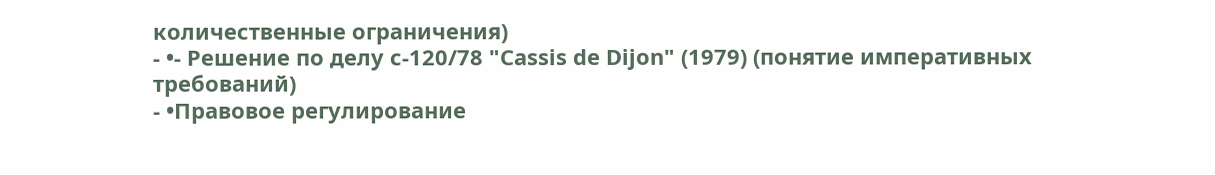количественные ограничения)
- •- Решение по делу с-120/78 "Cassis de Dijon" (1979) (понятие императивных требований)
- •Правовое регулирование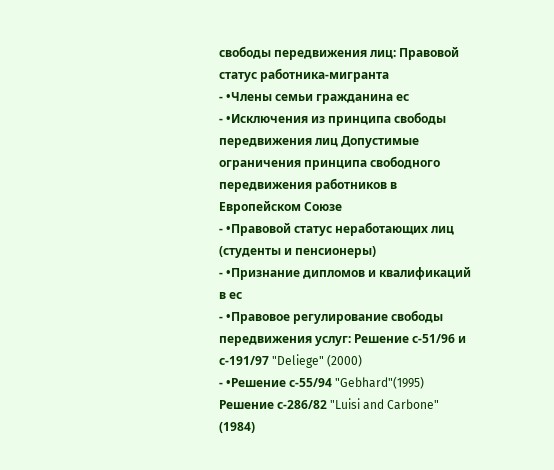свободы передвижения лиц: Правовой статус работника-мигранта
- •Члены семьи гражданина ес
- •Исключения из принципа свободы передвижения лиц Допустимые ограничения принципа свободного передвижения работников в Европейском Союзе
- •Правовой статус неработающих лиц (студенты и пенсионеры)
- •Признание дипломов и квалификаций в ес
- •Правовое регулирование свободы передвижения услуг: Решение с-51/96 и с-191/97 "Deliege" (2000)
- •Решение с-55/94 "Gebhard"(1995) Решение с-286/82 "Luisi and Carbone" (1984)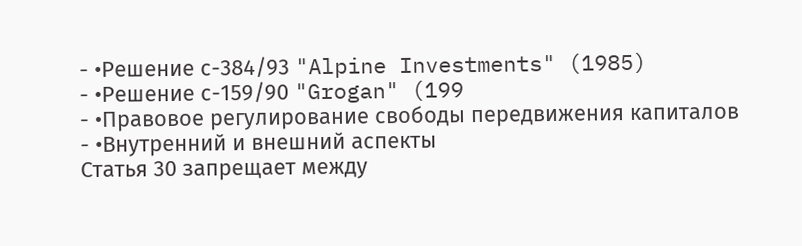- •Решение с-384/93 "Alpine Investments" (1985)
- •Решение с-159/90 "Grogan" (199
- •Правовое регулирование свободы передвижения капиталов
- •Внутренний и внешний аспекты
Статья 30 запрещает между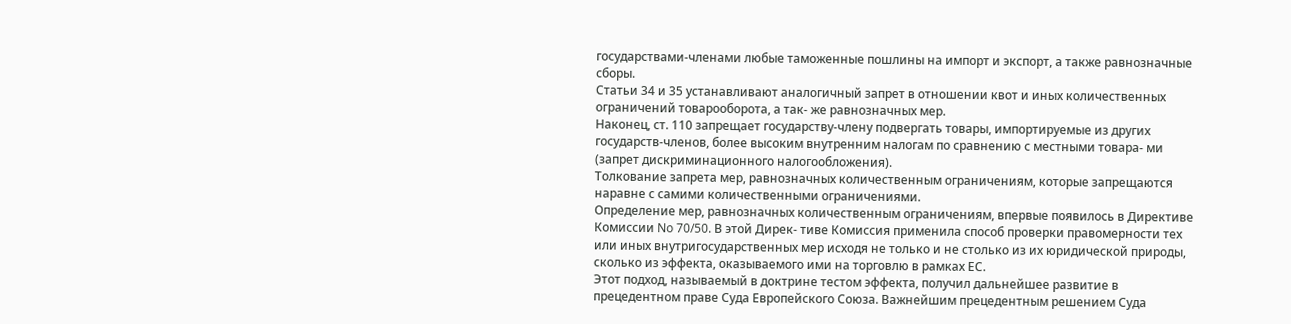государствами-членами любые таможенные пошлины на импорт и экспорт, а также равнозначные сборы.
Статьи 34 и 35 устанавливают аналогичный запрет в отношении квот и иных количественных ограничений товарооборота, а так- же равнозначных мер.
Наконец, ст. 110 запрещает государству-члену подвергать товары, импортируемые из других государств-членов, более высоким внутренним налогам по сравнению с местными товара- ми (запрет дискриминационного налогообложения).
Толкование запрета мер, равнозначных количественным ограничениям, которые запрещаются наравне с самими количественными ограничениями.
Определение мер, равнозначных количественным ограничениям, впервые появилось в Директиве Комиссии No 70/50. В этой Дирек- тиве Комиссия применила способ проверки правомерности тех или иных внутригосударственных мер исходя не только и не столько из их юридической природы, сколько из эффекта, оказываемого ими на торговлю в рамках ЕС.
Этот подход, называемый в доктрине тестом эффекта, получил дальнейшее развитие в прецедентном праве Суда Европейского Союза. Важнейшим прецедентным решением Суда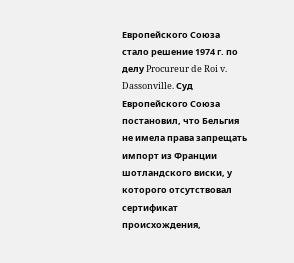Европейского Союза стало решение 1974 г. по делу Procureur de Roi v. Dassonville. Суд Европейского Союза постановил, что Бельгия не имела права запрещать импорт из Франции шотландского виски, у которого отсутствовал сертификат происхождения,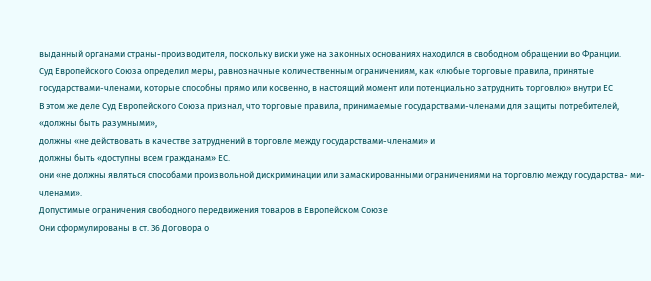выданный органами страны-производителя, поскольку виски уже на законных основаниях находился в свободном обращении во Франции.
Суд Европейского Союза определил меры, равнозначные количественным ограничениям, как «любые торговые правила, принятые государствами-членами, которые способны прямо или косвенно, в настоящий момент или потенциально затруднить торговлю» внутри ЕС
В этом же деле Суд Европейского Союза признал, что торговые правила, принимаемые государствами-членами для защиты потребителей,
«должны быть разумными»,
должны «не действовать в качестве затруднений в торговле между государствами-членами» и
должны быть «доступны всем гражданам» ЕС.
они «не должны являться способами произвольной дискриминации или замаскированными ограничениями на торговлю между государства- ми-членами».
Допустимые ограничения свободного передвижения товаров в Европейском Союзе
Они сформулированы в ст. 36 Договора о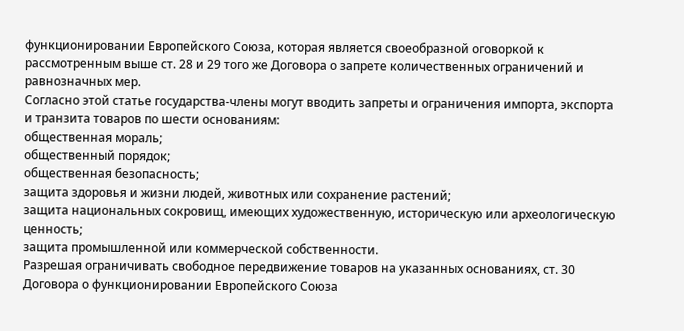функционировании Европейского Союза, которая является своеобразной оговоркой к рассмотренным выше ст. 28 и 29 того же Договора о запрете количественных ограничений и равнозначных мер.
Согласно этой статье государства-члены могут вводить запреты и ограничения импорта, экспорта и транзита товаров по шести основаниям:
общественная мораль;
общественный порядок;
общественная безопасность;
защита здоровья и жизни людей, животных или сохранение растений;
защита национальных сокровищ, имеющих художественную, историческую или археологическую ценность;
защита промышленной или коммерческой собственности.
Разрешая ограничивать свободное передвижение товаров на указанных основаниях, ст. 30 Договора о функционировании Европейского Союза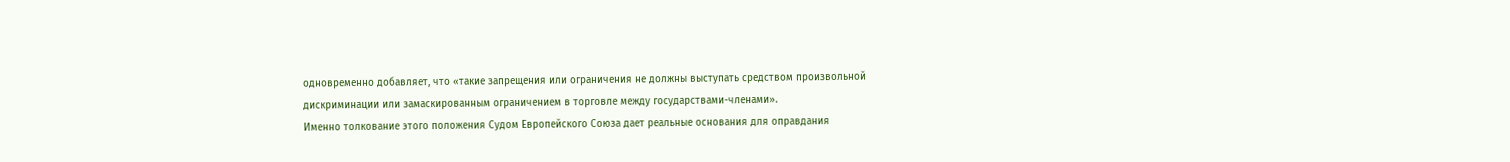одновременно добавляет, что «такие запрещения или ограничения не должны выступать средством произвольной дискриминации или замаскированным ограничением в торговле между государствами-членами».
Именно толкование этого положения Судом Европейского Союза дает реальные основания для оправдания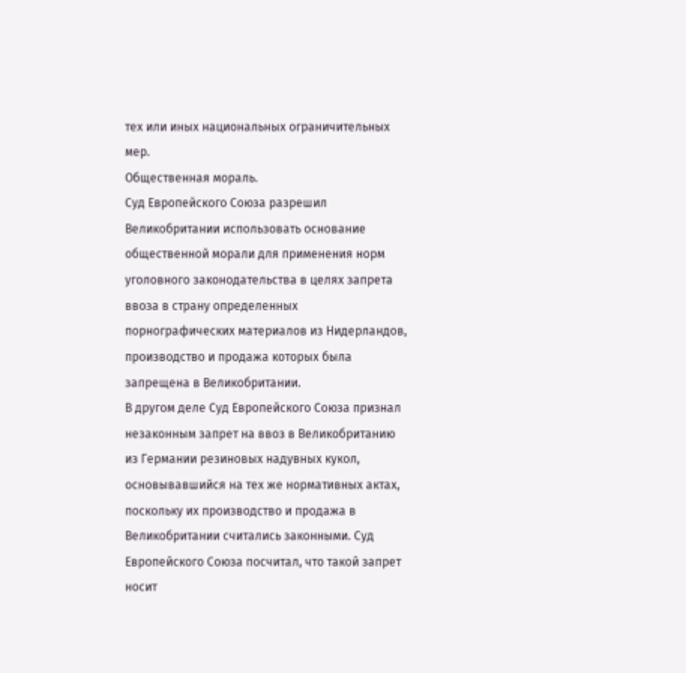тех или иных национальных ограничительных мер.
Общественная мораль.
Суд Европейского Союза разрешил Великобритании использовать основание общественной морали для применения норм уголовного законодательства в целях запрета ввоза в страну определенных порнографических материалов из Нидерландов, производство и продажа которых была запрещена в Великобритании.
В другом деле Суд Европейского Союза признал незаконным запрет на ввоз в Великобританию из Германии резиновых надувных кукол, основывавшийся на тех же нормативных актах, поскольку их производство и продажа в Великобритании считались законными. Суд Европейского Союза посчитал, что такой запрет носит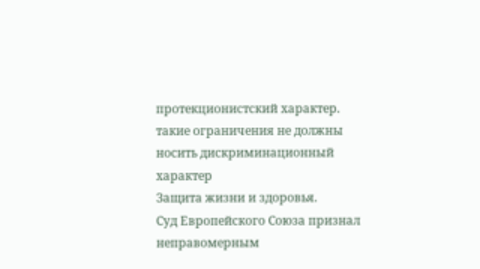протекционистский характер.
такие ограничения не должны носить дискриминационный характер
Защита жизни и здоровья.
Суд Европейского Союза признал неправомерным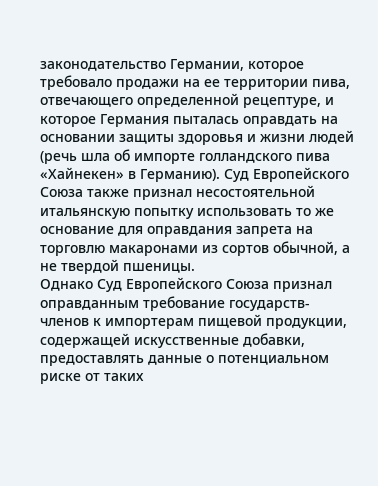законодательство Германии, которое требовало продажи на ее территории пива, отвечающего определенной рецептуре, и которое Германия пыталась оправдать на основании защиты здоровья и жизни людей (речь шла об импорте голландского пива «Хайнекен» в Германию). Суд Европейского Союза также признал несостоятельной итальянскую попытку использовать то же основание для оправдания запрета на торговлю макаронами из сортов обычной, а не твердой пшеницы.
Однако Суд Европейского Союза признал оправданным требование государств-членов к импортерам пищевой продукции, содержащей искусственные добавки, предоставлять данные о потенциальном риске от таких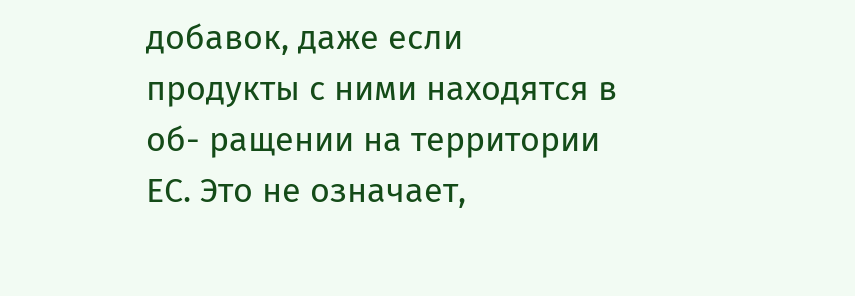добавок, даже если продукты с ними находятся в об- ращении на территории ЕС. Это не означает,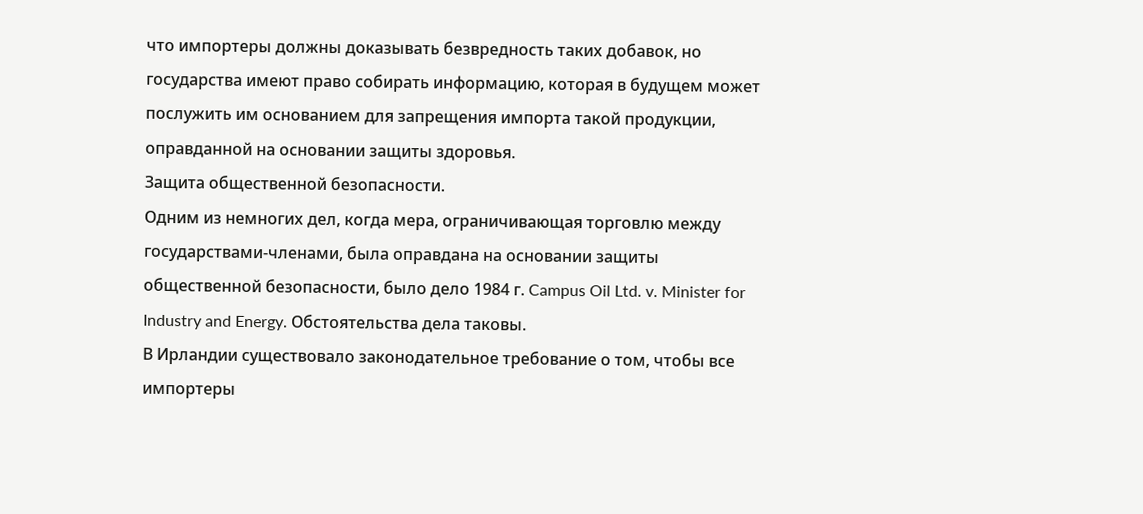что импортеры должны доказывать безвредность таких добавок, но государства имеют право собирать информацию, которая в будущем может послужить им основанием для запрещения импорта такой продукции, оправданной на основании защиты здоровья.
Защита общественной безопасности.
Одним из немногих дел, когда мера, ограничивающая торговлю между государствами-членами, была оправдана на основании защиты общественной безопасности, было дело 1984 г. Campus Oil Ltd. v. Minister for Industry and Energy. Обстоятельства дела таковы.
В Ирландии существовало законодательное требование о том, чтобы все импортеры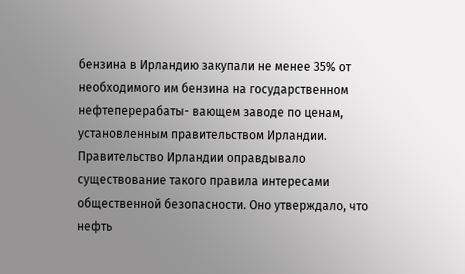бензина в Ирландию закупали не менее 35% от необходимого им бензина на государственном нефтеперерабаты- вающем заводе по ценам, установленным правительством Ирландии. Правительство Ирландии оправдывало существование такого правила интересами общественной безопасности. Оно утверждало, что нефть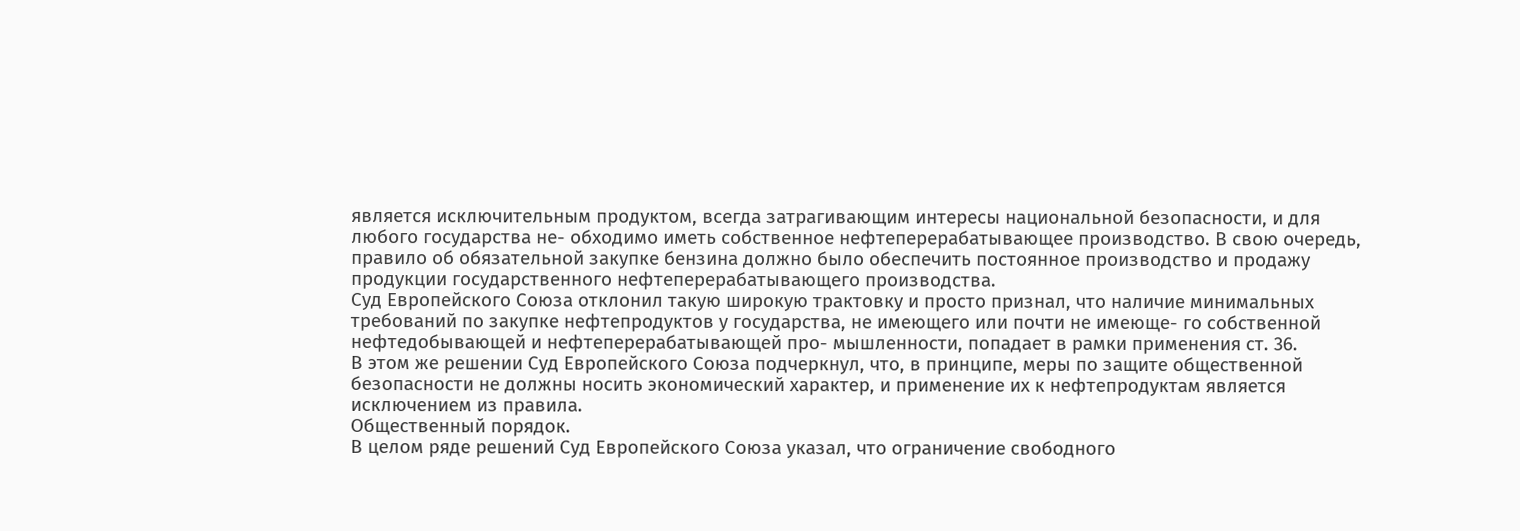является исключительным продуктом, всегда затрагивающим интересы национальной безопасности, и для любого государства не- обходимо иметь собственное нефтеперерабатывающее производство. В свою очередь, правило об обязательной закупке бензина должно было обеспечить постоянное производство и продажу продукции государственного нефтеперерабатывающего производства.
Суд Европейского Союза отклонил такую широкую трактовку и просто признал, что наличие минимальных требований по закупке нефтепродуктов у государства, не имеющего или почти не имеюще- го собственной нефтедобывающей и нефтеперерабатывающей про- мышленности, попадает в рамки применения ст. 36.
В этом же решении Суд Европейского Союза подчеркнул, что, в принципе, меры по защите общественной безопасности не должны носить экономический характер, и применение их к нефтепродуктам является исключением из правила.
Общественный порядок.
В целом ряде решений Суд Европейского Союза указал, что ограничение свободного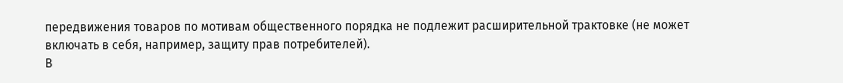передвижения товаров по мотивам общественного порядка не подлежит расширительной трактовке (не может включать в себя, например, защиту прав потребителей).
В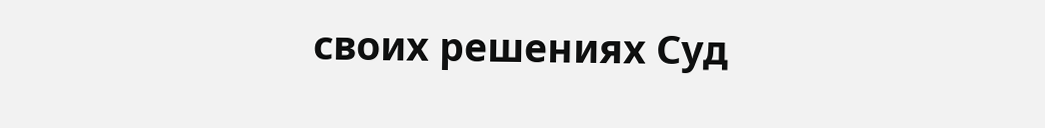своих решениях Суд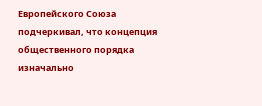Европейского Союза подчеркивал, что концепция общественного порядка изначально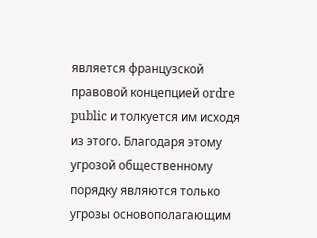является французской правовой концепцией ordre public и толкуется им исходя из этого. Благодаря этому угрозой общественному порядку являются только угрозы основополагающим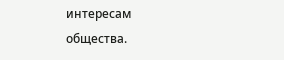интересам общества.